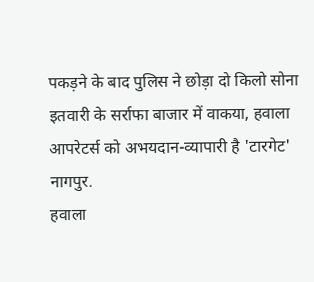पकड़ने के बाद पुलिस ने छोड़ा दो किलो सोना
इतवारी के सर्राफा बाजार में वाकया, हवाला आपरेटर्स को अभयदान-व्यापारी है 'टारगेट'
नागपुर.
हवाला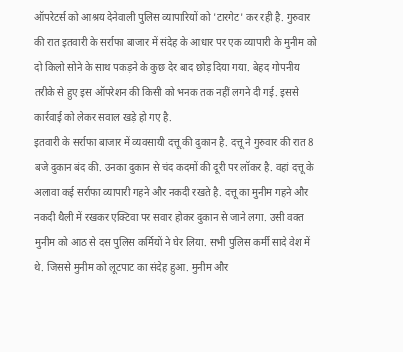ऑपरेटर्स को आश्रय देनेवाली पुलिस व्यापारियों को 'टारगेट' कर रही है. गुरुवार की रात इतवारी के सर्राफा बाजार में संदेह के आधार पर एक व्यापारी के मुनीम को दो किलो सोने के साथ पकड़ने के कुछ देर बाद छोड़ दिया गया. बेहद गोपनीय तरीके से हुए इस ऑपरेशन की किसी को भनक तक नहीं लगने दी गई. इससे कार्रवाई को लेकर सवाल खड़े हो गए है.
इतवारी के सर्राफा बाजार में व्यवसायी दत्तू की दुकान है. दत्तू ने गुरुवार की रात 8 बजे दुकान बंद की. उनका दुकान से चंद कदमों की दूरी पर लॉकर है. वहां दत्तू के अलावा कई सर्राफा व्यापारी गहने और नकदी रखते है. दत्तू का मुनीम गहने और नकदी थैली में रखकर एक्टिवा पर सवार होकर दुकान से जाने लगा. उसी वक्त मुनीम को आठ से दस पुलिस कर्मियों ने घेर लिया. सभी पुलिस कर्मी सादे वेश में थे. जिससे मुनीम को लूटपाट का संदेह हुआ. मुनीम और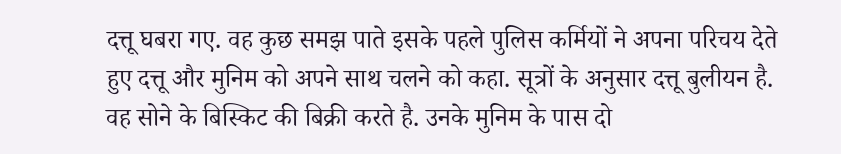दत्तू घबरा गए. वह कुछ समझ पाते इसके पहले पुलिस कर्मियों ने अपना परिचय देते हुए दत्तू और मुनिम को अपने साथ चलने को कहा. सूत्रों के अनुसार दत्तू बुलीयन है. वह सोने के बिस्किट की बिक्री करते है. उनके मुनिम के पास दो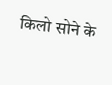किलो सोने के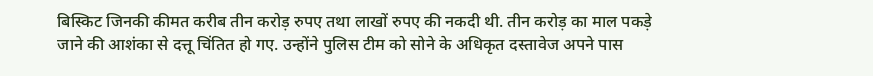बिस्किट जिनकी कीमत करीब तीन करोड़ रुपए तथा लाखों रुपए की नकदी थी. तीन करोड़ का माल पकड़े जाने की आशंका से दत्तू चिंतित हो गए. उन्होंने पुलिस टीम को सोने के अधिकृत दस्तावेज अपने पास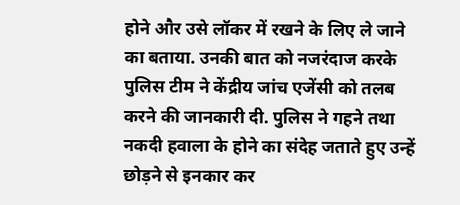होने और उसे लॉकर में रखने के लिए ले जाने का बताया. उनकी बात को नजरंदाज करके पुलिस टीम ने केंद्रीय जांच एजेंसी को तलब करने की जानकारी दी. पुलिस ने गहने तथा नकदी हवाला के होने का संदेह जताते हुए उन्हें छोड़ने से इनकार कर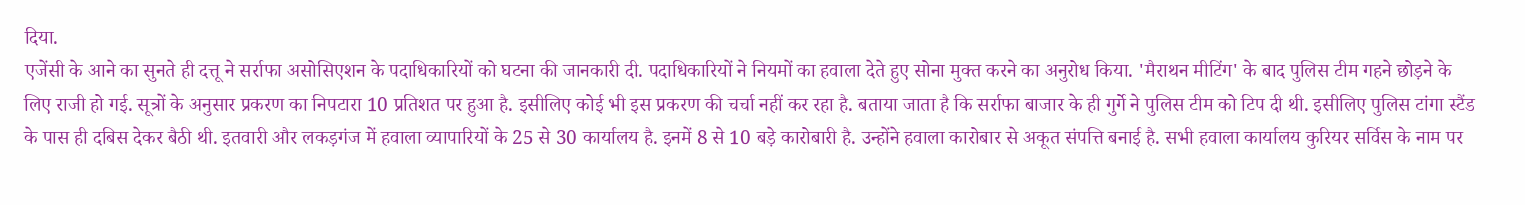दिया.
एजेंसी के आने का सुनते ही दत्तू ने सर्राफा असोसिएशन के पदाधिकारियों को घटना की जानकारी दी. पदाधिकारियों ने नियमों का हवाला देते हुए सोना मुक्त करने का अनुरोध किया. 'मैराथन मीटिंग' के बाद पुलिस टीम गहने छोड़ने के लिए राजी हो गई. सूत्रों के अनुसार प्रकरण का निपटारा 10 प्रतिशत पर हुआ है. इसीलिए कोई भी इस प्रकरण की चर्चा नहीं कर रहा है. बताया जाता है कि सर्राफा बाजार के ही गुर्गे ने पुलिस टीम को टिप दी थी. इसीलिए पुलिस टांगा स्टैंड के पास ही दबिस देकर बैठी थी. इतवारी और लकड़गंज में हवाला व्यापारियों के 25 से 30 कार्यालय है. इनमें 8 से 10 बड़े कारोबारी है. उन्होंने हवाला कारोबार से अकूत संपत्ति बनाई है. सभी हवाला कार्यालय कुरियर सर्विस के नाम पर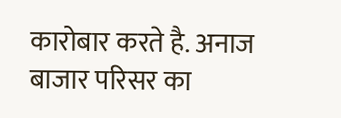कारोबार करते है. अनाज बाजार परिसर का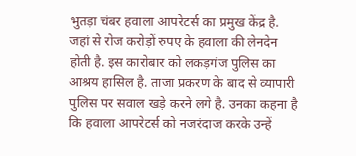भुतड़ा चंबर हवाला आपरेटर्स का प्रमुख केंद्र है. जहां से रोज करोड़ों रुपए के हवाला की लेनदेन होती है. इस कारोबार को लकड़गंज पुलिस का आश्रय हासिल है. ताजा प्रकरण के बाद से व्यापारी पुलिस पर सवाल खड़े करने लगे है. उनका कहना है कि हवाला आपरेटर्स को नजरंदाज करके उन्हें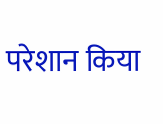परेशान किया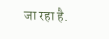जा रहा है.